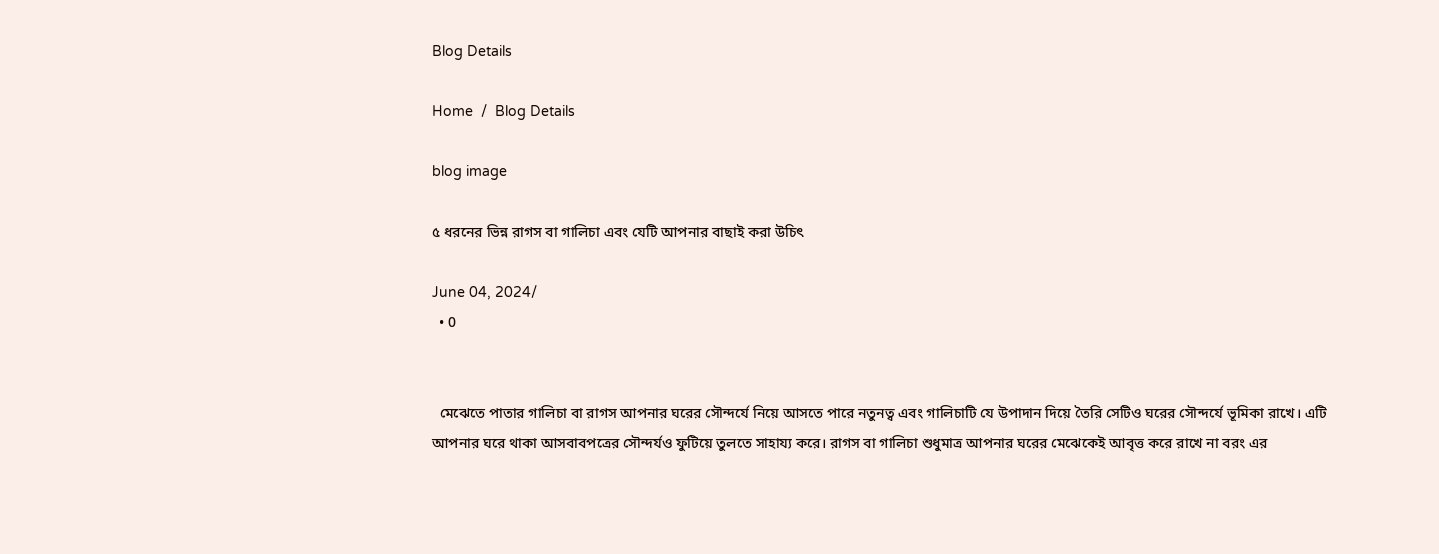Blog Details

Home  /  Blog Details

blog image

৫ ধরনের ভিন্ন রাগস বা গালিচা এবং যেটি আপনার বাছাই করা উচিৎ

June 04, 2024/
  • 0


  মেঝেতে পাতার গালিচা বা রাগস আপনার ঘরের সৌন্দর্যে নিয়ে আসতে পারে নতুনত্ব এবং গালিচাটি যে উপাদান দিয়ে তৈরি সেটিও ঘরের সৌন্দর্যে ভূমিকা রাখে। এটি আপনার ঘরে থাকা আসবাবপত্রের সৌন্দর্যও ফুটিয়ে তুলতে সাহায্য করে। রাগস বা গালিচা শুধুমাত্র আপনার ঘরের মেঝেকেই আবৃত্ত করে রাখে না বরং এর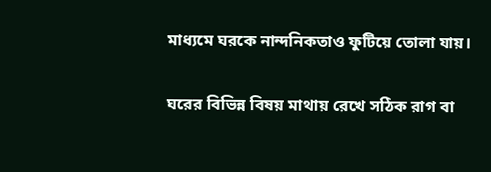মাধ্যমে ঘরকে নান্দনিকতাও ফুটিয়ে তোলা যায়।

ঘরের বিভিন্ন বিষয় মাথায় রেখে সঠিক রাগ বা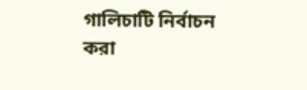গালিচাটি নির্বাচন করা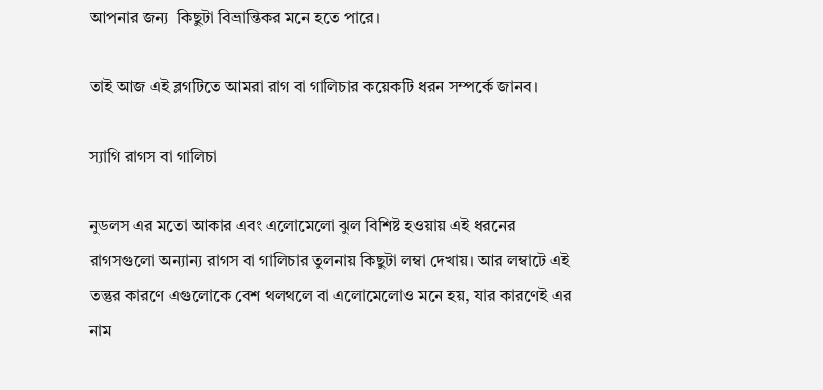আপনার জন্য  কিছুটা বিভ্রান্তিকর মনে হতে পারে।

তাই আজ এই ব্লগটিতে আমরা রাগ বা গালিচার কয়েকটি ধরন সম্পর্কে জানব।

স্যাগি রাগস বা গালিচা

নুডলস এর মতো আকার এবং এলোমেলো ঝুল বিশিষ্ট হওয়ায় এই ধরনের রাগসগুলো অন্যান্য রাগস বা গালিচার তুলনায় কিছুটা লম্বা দেখায়। আর লম্বাটে এই তন্তুর কারণে এগুলোকে বেশ থলথলে বা এলোমেলোও মনে হয়, যার কারণেই এর নাম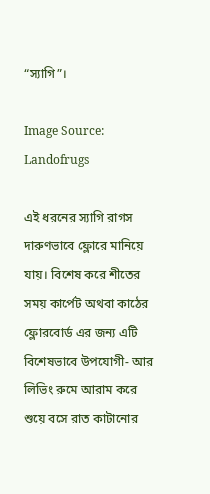“স্যাগি”।

Image Source: Landofrugs

এই ধরনের স্যাগি রাগস দারুণভাবে ফ্লোরে মানিয়ে যায়। বিশেষ করে শীতের সময় কার্পেট অথবা কাঠের ফ্লোরবোর্ড এর জন্য এটি বিশেষভাবে উপযোগী- আর লিভিং রুমে আরাম করে শুয়ে বসে রাত কাটানোর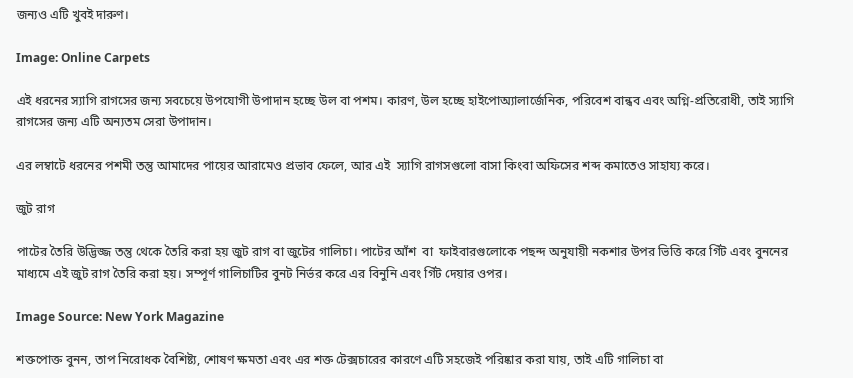জন্যও এটি খুবই দারুণ।

Image: Online Carpets

এই ধরনের স্যাগি রাগসের জন্য সবচেয়ে উপযোগী উপাদান হচ্ছে উল বা পশম। কারণ, উল হচ্ছে হাইপোঅ্যালার্জেনিক, পরিবেশ বান্ধব এবং অগ্নি-প্রতিরোধী, তাই স্যাগি রাগসের জন্য এটি অন্যতম সেরা উপাদান।

এর লম্বাটে ধরনের পশমী তন্তু আমাদের পায়ের আরামেও প্রভাব ফেলে, আর এই  স্যাগি রাগসগুলো বাসা কিংবা অফিসের শব্দ কমাতেও সাহায্য করে।

জুট রাগ

পাটের তৈরি উদ্ভিজ্জ তন্তু থেকে তৈরি করা হয় জুট রাগ বা জুটের গালিচা। পাটের আঁশ  বা  ফাইবারগুলোকে পছন্দ অনুযায়ী নকশার উপর ভিত্তি করে গিঁট এবং বুননের মাধ্যমে এই জুট রাগ তৈরি করা হয়। সম্পূর্ণ গালিচাটির বুনট নির্ভর করে এর বিনুনি এবং গিঁট দেয়ার ওপর।

Image Source: New York Magazine

শক্তপোক্ত বুনন, তাপ নিরোধক বৈশিষ্ট্য, শোষণ ক্ষমতা এবং এর শক্ত টেক্সচারের কারণে এটি সহজেই পরিষ্কার করা যায়, তাই এটি গালিচা বা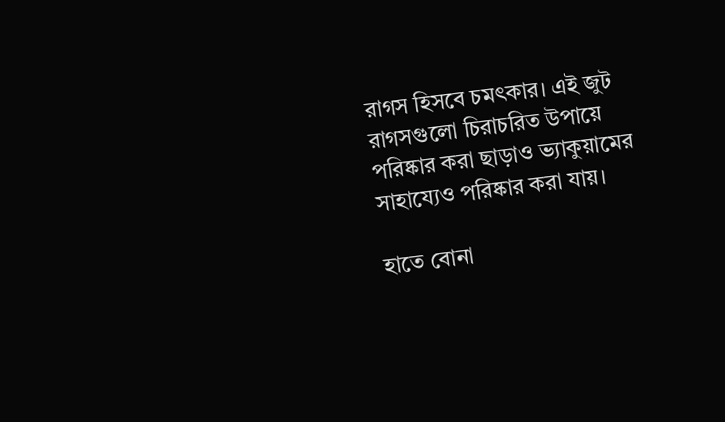রাগস হিসবে চমৎকার। এই জুট রাগসগুলো চিরাচরিত উপায়ে পরিষ্কার করা ছাড়াও ভ্যাকুয়ামের সাহায্যেও পরিষ্কার করা যায়।

হাতে বোনা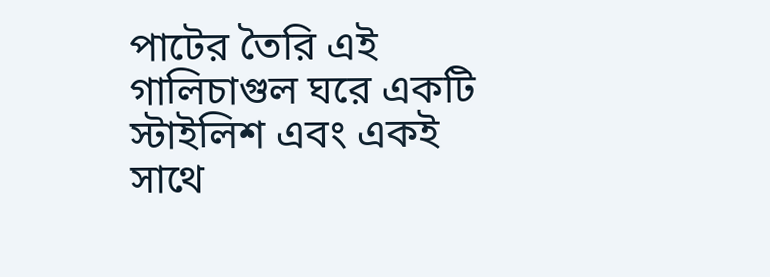পাটের তৈরি এই গালিচাগুল ঘরে একটি স্টাইলিশ এবং একই সাথে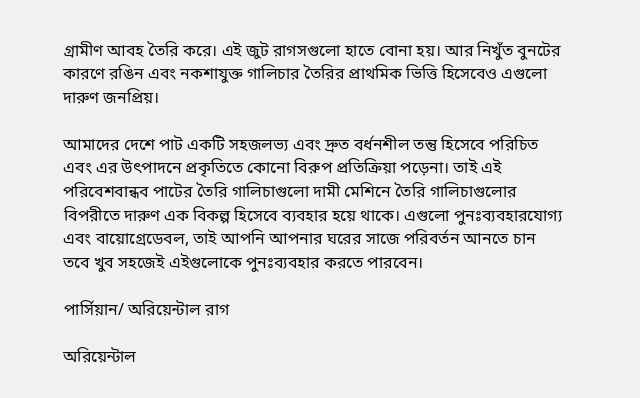গ্রামীণ আবহ তৈরি করে। এই জুট রাগসগুলো হাতে বোনা হয়। আর নিখুঁত বুনটের কারণে রঙিন এবং নকশাযুক্ত গালিচার তৈরির প্রাথমিক ভিত্তি হিসেবেও এগুলো দারুণ জনপ্রিয়।

আমাদের দেশে পাট একটি সহজলভ্য এবং দ্রুত বর্ধনশীল তন্তু হিসেবে পরিচিত এবং এর উৎপাদনে প্রকৃতিতে কোনো বিরুপ প্রতিক্রিয়া পড়েনা। তাই এই পরিবেশবান্ধব পাটের তৈরি গালিচাগুলো দামী মেশিনে তৈরি গালিচাগুলোর বিপরীতে দারুণ এক বিকল্প হিসেবে ব্যবহার হয়ে থাকে। এগুলো পুনঃব্যবহারযোগ্য এবং বায়োগ্রেডেবল, তাই আপনি আপনার ঘরের সাজে পরিবর্তন আনতে চান তবে খুব সহজেই এইগুলোকে পুনঃব্যবহার করতে পারবেন।

পার্সিয়ান/ অরিয়েন্টাল রাগ

অরিয়েন্টাল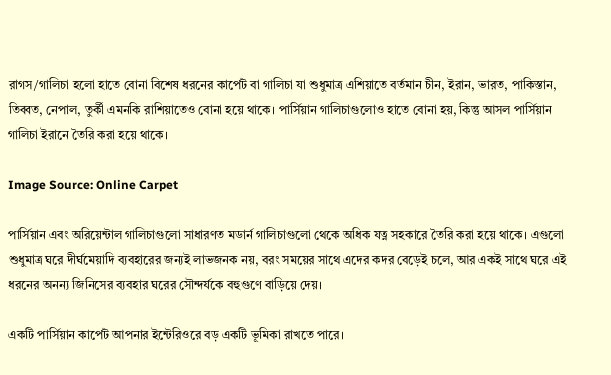রাগস/গালিচা হলো হাতে বোনা বিশেষ ধরনের কার্পেট বা গালিচা যা শুধুমাত্র এশিয়াতে বর্তমান চীন, ইরান, ভারত, পাকিস্তান, তিব্বত, নেপাল, তুর্কী এমনকি রাশিয়াতেও বোনা হয়ে থাকে। পার্সিয়ান গালিচাগুলোও হাতে বোনা হয়, কিন্তু আসল পার্সিয়ান গালিচা ইরানে তৈরি করা হয়ে থাকে।

Image Source: Online Carpet

পার্সিয়ান এবং অরিয়েন্টাল গালিচাগুলো সাধারণত মডার্ন গালিচাগুলো থেকে অধিক যত্ন সহকারে তৈরি করা হয়ে থাকে। এগুলো শুধুমাত্র ঘরে দীর্ঘমেয়াদি ব্যবহারের জন্যই লাভজনক নয়, বরং সময়ের সাথে এদের কদর বেড়েই চলে, আর একই সাথে ঘরে এই ধরনের অনন্য জিনিসের ব্যবহার ঘরের সৌন্দর্যকে বহুগুণে বাড়িয়ে দেয়।

একটি পার্সিয়ান কার্পেট আপনার ইন্টেরিওরে বড় একটি ভূমিকা রাখতে পারে।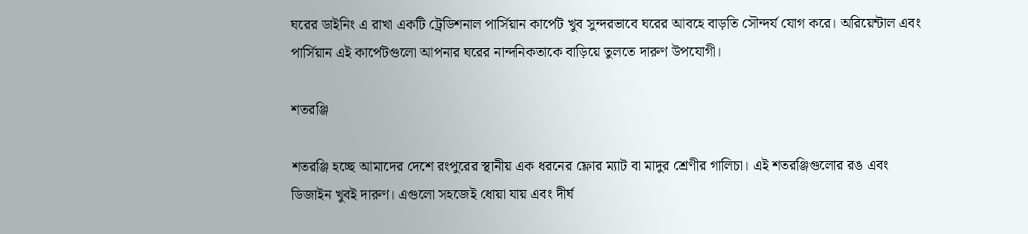ঘরের ডাইনিং এ রাখা একটি ট্রেডিশনাল পার্সিয়ান কার্পেট খুব সুন্দরভাবে ঘরের আবহে বাড়তি সৌন্দর্য যোগ করে। অরিয়েন্টাল এবং পার্সিয়ান এই কার্পেটগুলো আপনার ঘরের নান্দনিকতাকে বাড়িয়ে তুলতে দারুণ উপযোগী।

শতরঞ্জি

শতরঞ্জি হচ্ছে আমাদের দেশে রংপুরের স্থানীয় এক ধরনের ফ্লোর ম্যাট বা মাদুর শ্রেণীর গালিচা। এই শতরঞ্জিগুলোর রঙ এবং ডিজাইন খুবই দারুণ। এগুলো সহজেই ধোয়া যায় এবং দীর্ঘ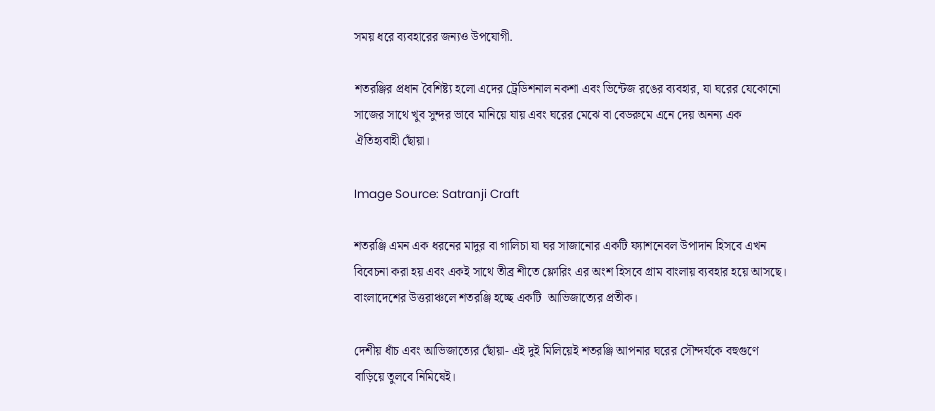সময় ধরে ব্যবহারের জন্যও উপযোগী.

শতরঞ্জির প্রধান বৈশিষ্ট্য হলো এদের ট্রেডিশনাল নকশা এবং ভিন্টেজ রঙের ব্যবহার, যা ঘরের যেকোনো সাজের সাথে খুব সুন্দর ভাবে মানিয়ে যায় এবং ঘরের মেঝে বা বেডরুমে এনে দেয় অনন্য এক ঐতিহ্যবাহী ছোঁয়া।

Image Source: Satranji Craft

শতরঞ্জি এমন এক ধরনের মাদুর বা গালিচা যা ঘর সাজানোর একটি ফ্যাশনেবল উপাদান হিসবে এখন বিবেচনা করা হয় এবং একই সাথে তীব্র শীতে ফ্লোরিং এর অংশ হিসবে গ্রাম বাংলায় ব্যবহার হয়ে আসছে। বাংলাদেশের উত্তরাঞ্চলে শতরঞ্জি হচ্ছে একটি  আভিজাত্যের প্রতীক।

দেশীয় ধাঁচ এবং আভিজাত্যের ছোঁয়া- এই দুই মিলিয়েই শতরঞ্জি আপনার ঘরের সৌন্দর্যকে বহুগুণে বাড়িয়ে তুলবে নিমিষেই।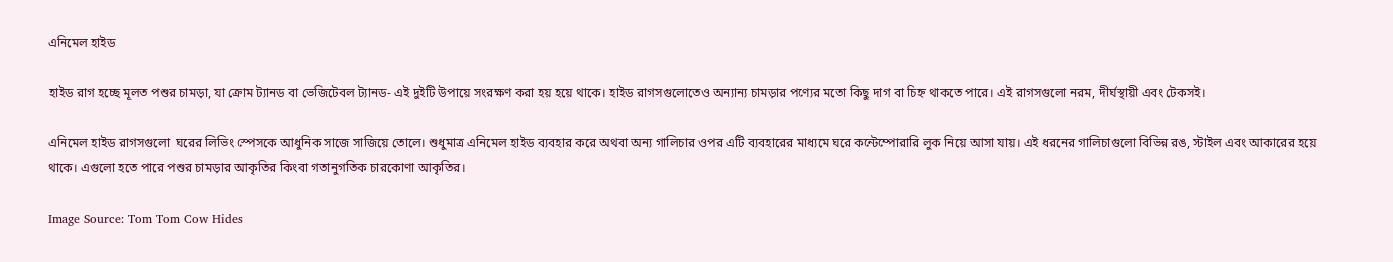এনিমেল হাইড

হাইড রাগ হচ্ছে মূলত পশুর চামড়া, যা ক্রোম ট্যানড বা ভেজিটেবল ট্যানড- এই দুইটি উপায়ে সংরক্ষণ করা হয় হয়ে থাকে। হাইড রাগসগুলোতেও অন্যান্য চামড়ার পণ্যের মতো কিছু দাগ বা চিহ্ন থাকতে পারে। এই রাগসগুলো নরম, দীর্ঘস্থায়ী এবং টেকসই।

এনিমেল হাইড রাগসগুলো  ঘরের লিভিং স্পেসকে আধুনিক সাজে সাজিয়ে তোলে। শুধুমাত্র এনিমেল হাইড ব্যবহার করে অথবা অন্য গালিচার ওপর এটি ব্যবহারের মাধ্যমে ঘরে কন্টেম্পোরারি লুক নিয়ে আসা যায়। এই ধরনের গালিচাগুলো বিভিন্ন রঙ, স্টাইল এবং আকারের হয়ে থাকে। এগুলো হতে পারে পশুর চামড়ার আকৃতির কিংবা গতানুগতিক চারকোণা আকৃতির।

Image Source: Tom Tom Cow Hides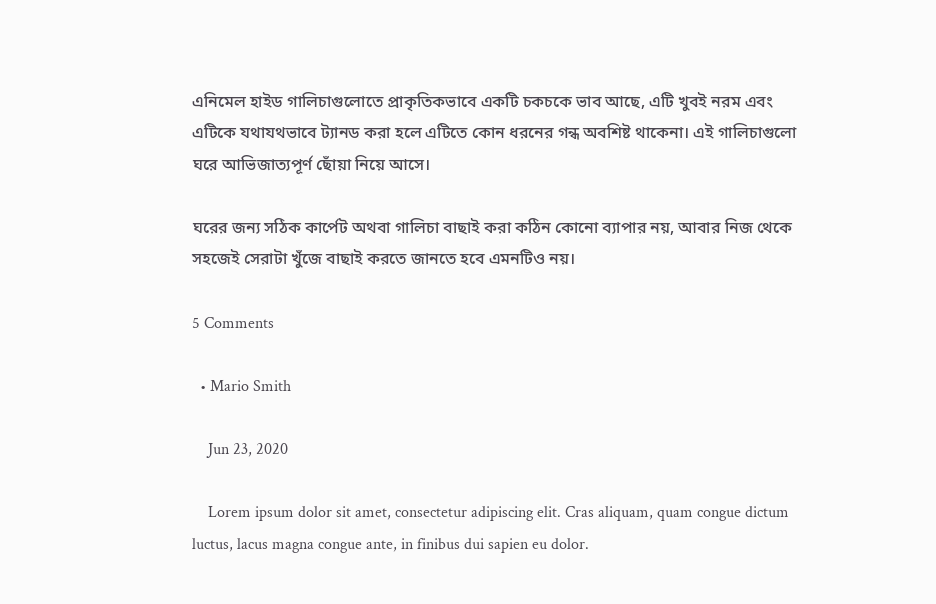এনিমেল হাইড গালিচাগুলোতে প্রাকৃতিকভাবে একটি চকচকে ভাব আছে, এটি খুবই নরম এবং এটিকে যথাযথভাবে ট্যানড করা হলে এটিতে কোন ধরনের গন্ধ অবশিষ্ট থাকেনা। এই গালিচাগুলো ঘরে আভিজাত্যপূর্ণ ছোঁয়া নিয়ে আসে।

ঘরের জন্য সঠিক কার্পেট অথবা গালিচা বাছাই করা কঠিন কোনো ব্যাপার নয়, আবার নিজ থেকে সহজেই সেরাটা খুঁজে বাছাই করতে জানতে হবে এমনটিও নয়।

5 Comments

  • Mario Smith

    Jun 23, 2020

    Lorem ipsum dolor sit amet, consectetur adipiscing elit. Cras aliquam, quam congue dictum luctus, lacus magna congue ante, in finibus dui sapien eu dolor.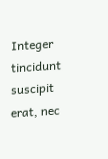Integer tincidunt suscipit erat, nec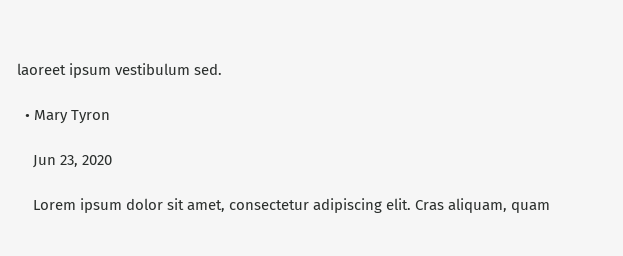laoreet ipsum vestibulum sed.

  • Mary Tyron

    Jun 23, 2020

    Lorem ipsum dolor sit amet, consectetur adipiscing elit. Cras aliquam, quam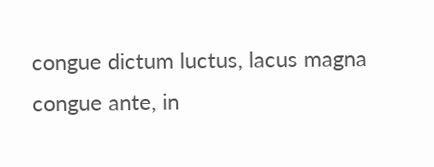congue dictum luctus, lacus magna congue ante, in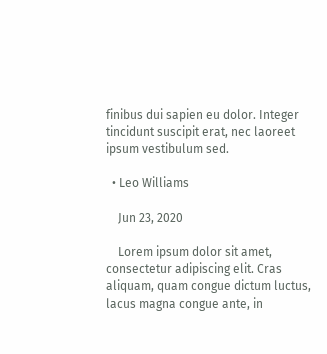finibus dui sapien eu dolor. Integer tincidunt suscipit erat, nec laoreet ipsum vestibulum sed.

  • Leo Williams

    Jun 23, 2020

    Lorem ipsum dolor sit amet, consectetur adipiscing elit. Cras aliquam, quam congue dictum luctus, lacus magna congue ante, in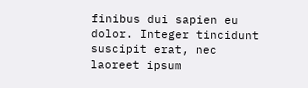finibus dui sapien eu dolor. Integer tincidunt suscipit erat, nec laoreet ipsum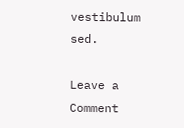vestibulum sed.

Leave a Comment